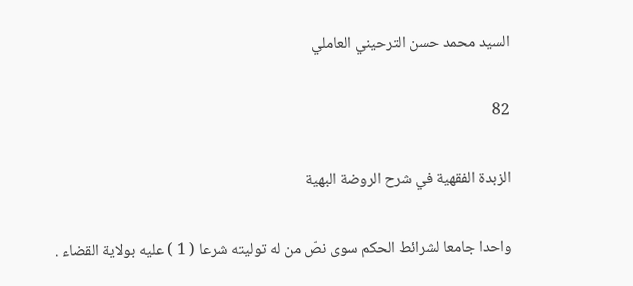السيد محمد حسن الترحيني العاملي

82

الزبدة الفقهية في شرح الروضة البهية

واحدا جامعا لشرائط الحكم سوى نصّ من له توليته شرعا ( 1 ) عليه بولاية القضاء .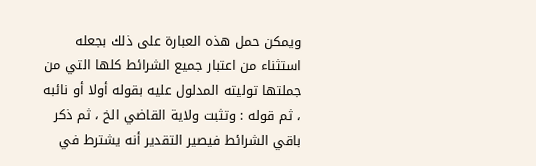ويمكن حمل هذه العبارة على ذلك بجعله استثناء من اعتبار جميع الشرائط كلها التي من جملتها توليته المدلول عليه بقوله أولا أو نائبه ، ثم قوله : وتثبت ولاية القاضي الخ ، ثم ذكر باقي الشرائط فيصير التقدير أنه يشترط في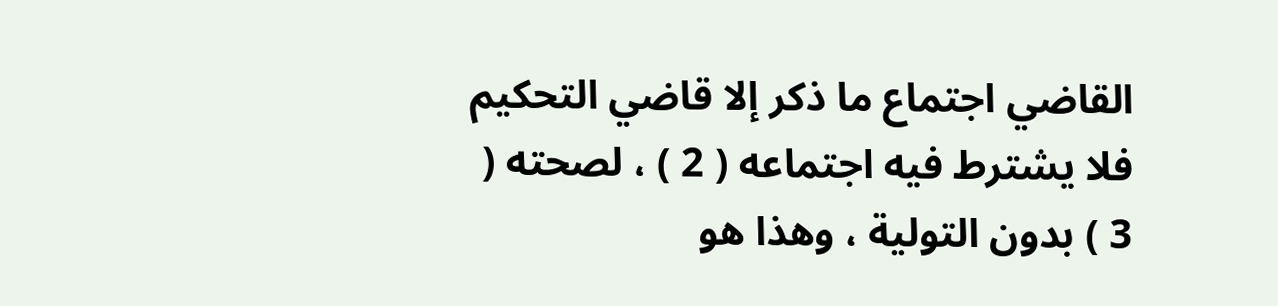القاضي اجتماع ما ذكر إلا قاضي التحكيم فلا يشترط فيه اجتماعه ( 2 ) ، لصحته ( 3 ) بدون التولية ، وهذا هو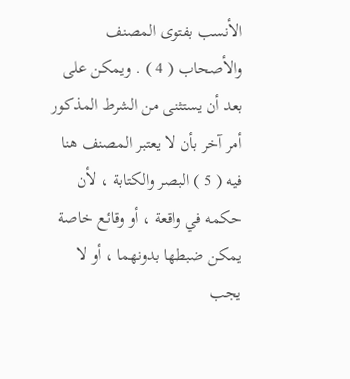الأنسب بفتوى المصنف والأصحاب ( 4 ) . ويمكن على بعد أن يستثنى من الشرط المذكور أمر آخر بأن لا يعتبر المصنف هنا فيه ( 5 ) البصر والكتابة ، لأن حكمه في واقعة ، أو وقائع خاصة يمكن ضبطها بدونهما ، أو لا يجب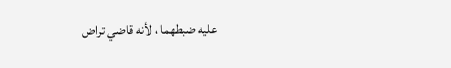عليه ضبطهما ، لأنه قاضي تراض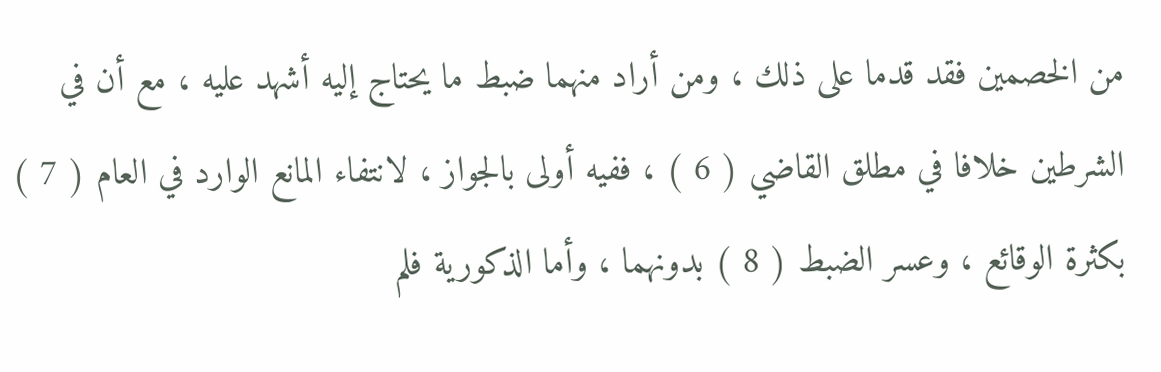من الخصمين فقد قدما على ذلك ، ومن أراد منهما ضبط ما يحتاج إليه أشهد عليه ، مع أن في الشرطين خلافا في مطلق القاضي ( 6 ) ، ففيه أولى بالجواز ، لانتفاء المانع الوارد في العام ( 7 ) بكثرة الوقائع ، وعسر الضبط ( 8 ) بدونهما ، وأما الذكورية فلم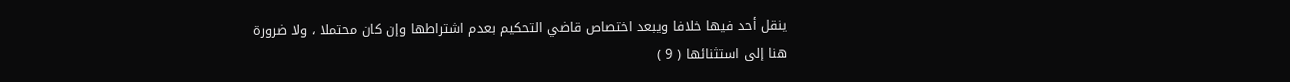ينقل أحد فيها خلافا ويبعد اختصاص قاضي التحكيم بعدم اشتراطها وإن كان محتملا ، ولا ضرورة هنا إلى استثنائها ( 9 )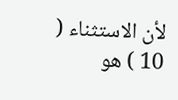لأن الاستثناء ( 10 ) هو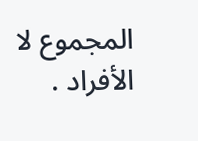المجموع لا الأفراد .